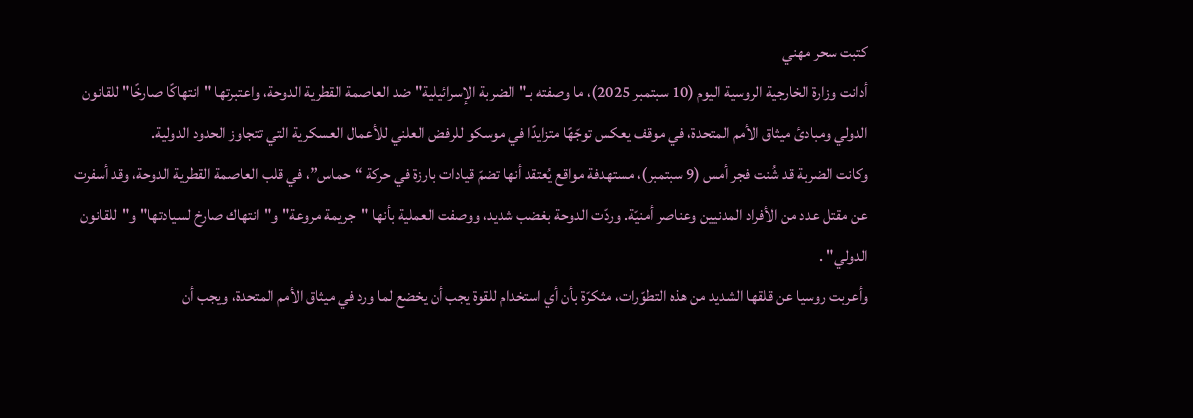كتبت سحر مهني
أدانت وزارة الخارجية الروسية اليوم (10 سبتمبر 2025)، ما وصفته بـ"الضربة الإسرائيلية" ضد العاصمة القطرية الدوحة، واعتبرتها "انتهاكًا صارخًا" للقانون الدولي ومبادئ ميثاق الأمم المتحدة، في موقف يعكس توجّهًا متزايدًا في موسكو للرفض العلني للأعمال العسكرية التي تتجاوز الحدود الدولية.
وكانت الضربة قد شُنت فجر أمس (9 سبتمبر)، مستهدفة مواقع يُعتقد أنها تضمّ قيادات بارزة في حركة “حماس”، في قلب العاصمة القطرية الدوحة، وقد أسفرت عن مقتل عدد من الأفراد المدنيين وعناصر أمنيّة. وردّت الدوحة بغضب شديد، ووصفت العملية بأنها "جريمة مروعة" و"انتهاك صارخ لسيادتها" و"للقانون الدولي" .
وأعربت روسيا عن قلقها الشديد من هذه التطوّرات، مثكرّة بأن أي استخدام للقوة يجب أن يخضع لما ورد في ميثاق الأمم المتحدة، ويجب أن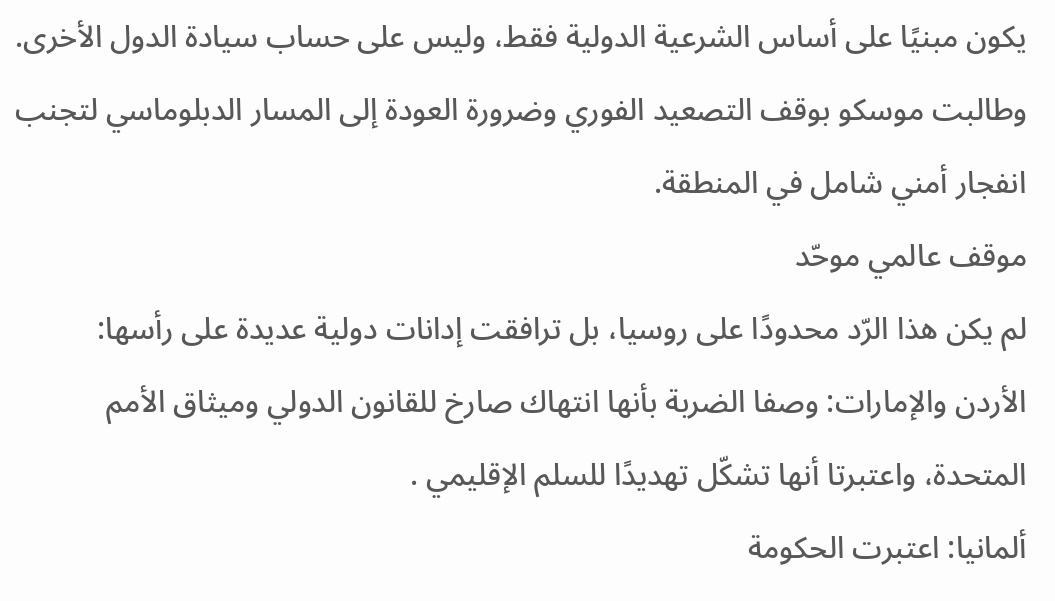يكون مبنيًا على أساس الشرعية الدولية فقط، وليس على حساب سيادة الدول الأخرى. وطالبت موسكو بوقف التصعيد الفوري وضرورة العودة إلى المسار الدبلوماسي لتجنب انفجار أمني شامل في المنطقة.
موقف عالمي موحّد
لم يكن هذا الرّد محدودًا على روسيا، بل ترافقت إدانات دولية عديدة على رأسها:
الأردن والإمارات: وصفا الضربة بأنها انتهاك صارخ للقانون الدولي وميثاق الأمم المتحدة، واعتبرتا أنها تشكّل تهديدًا للسلم الإقليمي .
ألمانيا: اعتبرت الحكومة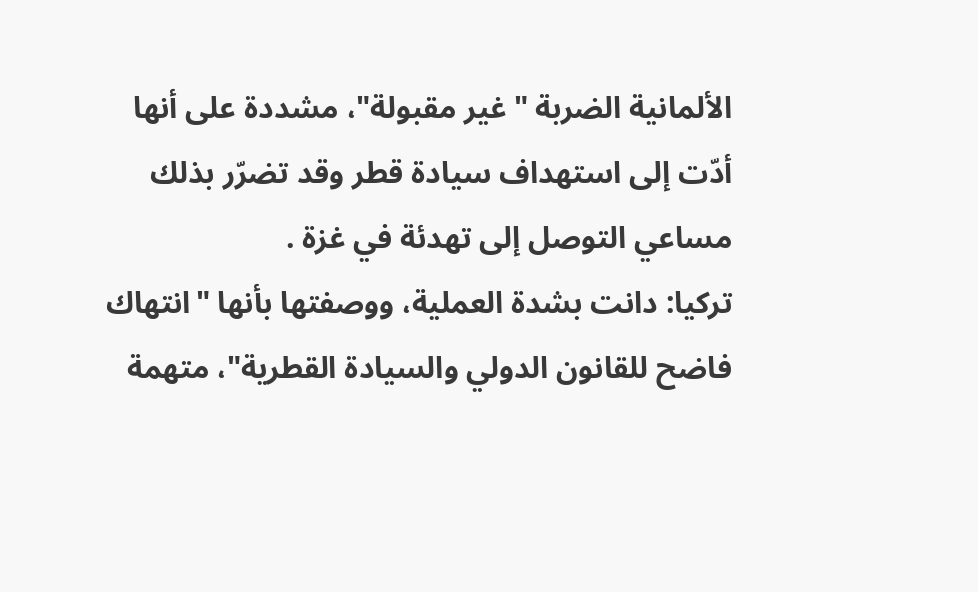الألمانية الضربة "غير مقبولة"، مشددة على أنها أدّت إلى استهداف سيادة قطر وقد تضرّر بذلك مساعي التوصل إلى تهدئة في غزة .
تركيا: دانت بشدة العملية، ووصفتها بأنها "انتهاك فاضح للقانون الدولي والسيادة القطرية"، متهمة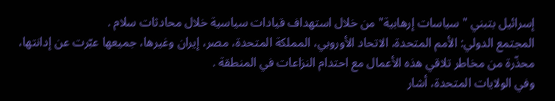إسرائيل بتبني "سياسات إرهابية" من خلال استهداف قيادات سياسية خلال محادثات سلام .
المجتمع الدولي: الأمم المتحدة، الاتحاد الأوروبي، المملكة المتحدة، مصر، إيران وغيرها، جميعها عبّرت عن إدانتها، محذّرة من مخاطر تلاقي هذه الأعمال مع احتدام النزاعات في المنطقة .
وفي الولايات المتحدة، أشار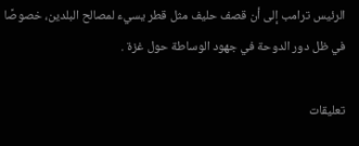الرئيس ترامب إلى أن قصف حليف مثل قطر يسيء لمصالح البلدين، خصوصًا في ظل دور الدوحة في جهود الوساطة حول غزة .

تعليقات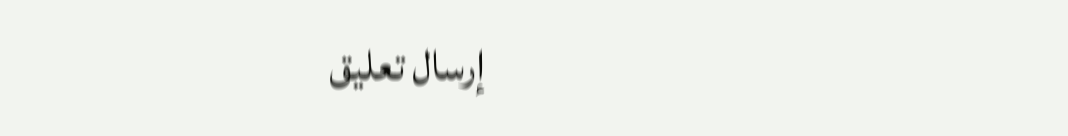إرسال تعليق